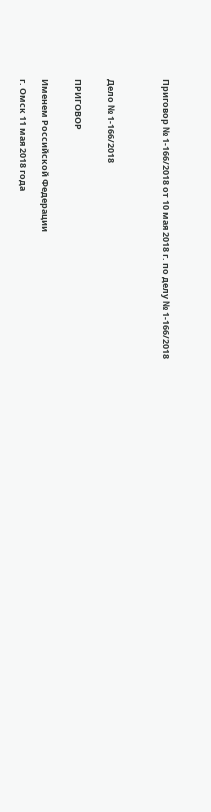Приговор № 1-166/2018 от 10 мая 2018 г. по делу № 1-166/2018




Дело № 1-166/2018


ПРИГОВОР


Именем Российской Федерации

г. Омск 11 мая 2018 года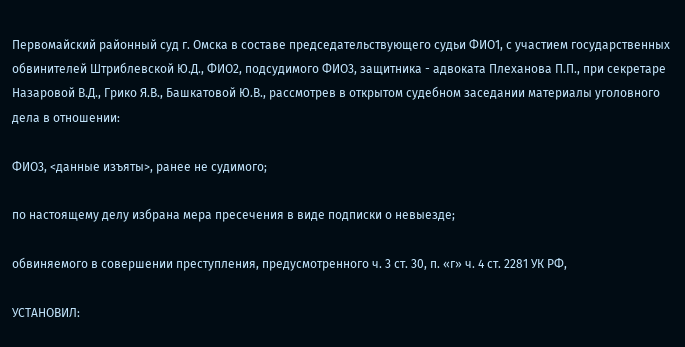Первомайский районный суд г. Омска в составе председательствующего судьи ФИО1, с участием государственных обвинителей Штриблевской Ю.Д., ФИО2, подсудимого ФИО3, защитника - адвоката Плеханова П.П., при секретаре Назаровой В.Д., Грико Я.В., Башкатовой Ю.В., рассмотрев в открытом судебном заседании материалы уголовного дела в отношении:

ФИО3, <данные изъяты>, ранее не судимого;

по настоящему делу избрана мера пресечения в виде подписки о невыезде;

обвиняемого в совершении преступления, предусмотренного ч. 3 ст. 30, п. «г» ч. 4 ст. 2281 УК РФ,

УСТАНОВИЛ: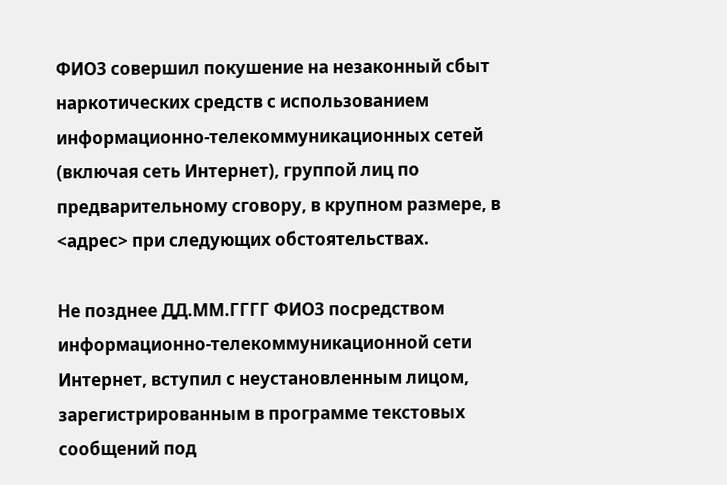ФИО3 совершил покушение на незаконный сбыт наркотических средств с использованием информационно-телекоммуникационных сетей (включая сеть Интернет), группой лиц по предварительному сговору, в крупном размере, в <адрес> при следующих обстоятельствах.

Не позднее ДД.ММ.ГГГГ ФИО3 посредством информационно-телекоммуникационной сети Интернет, вступил с неустановленным лицом, зарегистрированным в программе текстовых сообщений под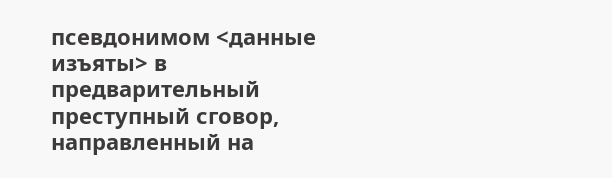псевдонимом <данные изъяты> в предварительный преступный сговор, направленный на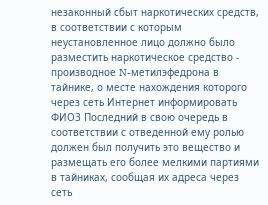незаконный сбыт наркотических средств, в соответствии с которым неустановленное лицо должно было разместить наркотическое средство - производное N-метилэфедрона в тайнике, о месте нахождения которого через сеть Интернет информировать ФИО3 Последний в свою очередь в соответствии с отведенной ему ролью должен был получить это вещество и размещать его более мелкими партиями в тайниках, сообщая их адреса через сеть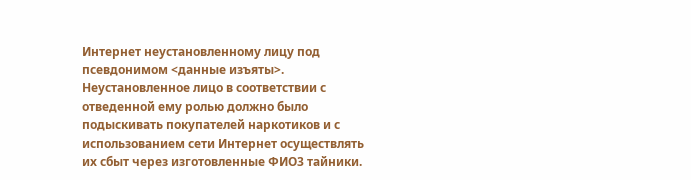Интернет неустановленному лицу под псевдонимом <данные изъяты>. Неустановленное лицо в соответствии с отведенной ему ролью должно было подыскивать покупателей наркотиков и с использованием сети Интернет осуществлять их сбыт через изготовленные ФИО3 тайники.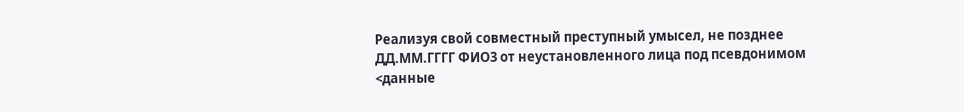Реализуя свой совместный преступный умысел, не позднее ДД.ММ.ГГГГ ФИО3 от неустановленного лица под псевдонимом <данные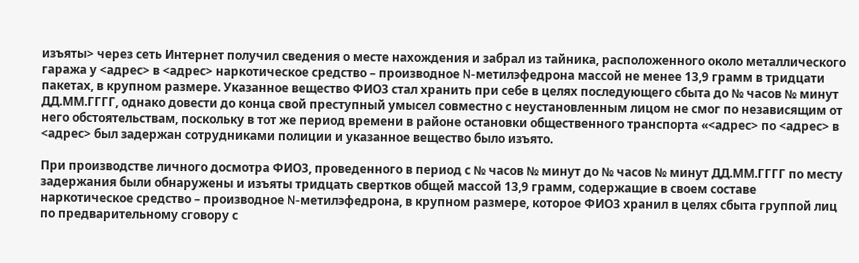изъяты> через сеть Интернет получил сведения о месте нахождения и забрал из тайника, расположенного около металлического гаража у <адрес> в <адрес> наркотическое средство – производное N-метилэфедрона массой не менее 13,9 грамм в тридцати пакетах, в крупном размере. Указанное вещество ФИО3 стал хранить при себе в целях последующего сбыта до № часов № минут ДД.ММ.ГГГГ, однако довести до конца свой преступный умысел совместно с неустановленным лицом не смог по независящим от него обстоятельствам, поскольку в тот же период времени в районе остановки общественного транспорта «<адрес> по <адрес> в <адрес> был задержан сотрудниками полиции и указанное вещество было изъято.

При производстве личного досмотра ФИО3, проведенного в период с № часов № минут до № часов № минут ДД.ММ.ГГГГ по месту задержания были обнаружены и изъяты тридцать свертков общей массой 13,9 грамм, содержащие в своем составе наркотическое средство – производное N-метилэфедрона, в крупном размере, которое ФИО3 хранил в целях сбыта группой лиц по предварительному сговору с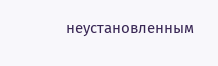неустановленным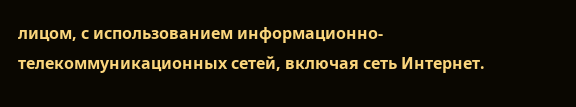лицом, с использованием информационно-телекоммуникационных сетей, включая сеть Интернет.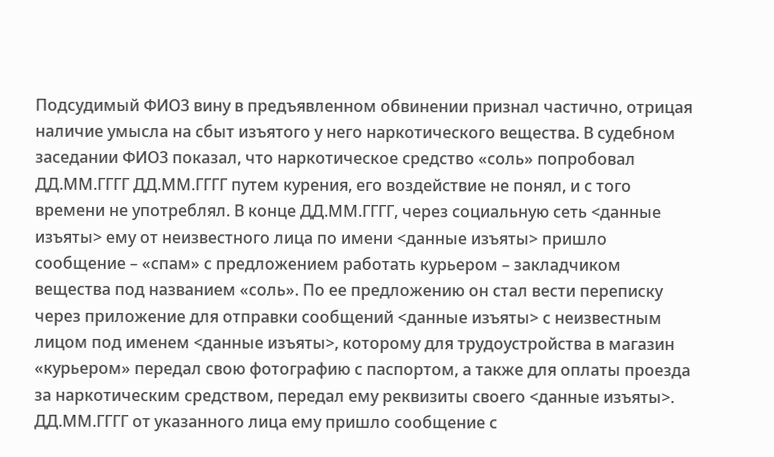Подсудимый ФИО3 вину в предъявленном обвинении признал частично, отрицая наличие умысла на сбыт изъятого у него наркотического вещества. В судебном заседании ФИО3 показал, что наркотическое средство «соль» попробовал ДД.ММ.ГГГГ ДД.ММ.ГГГГ путем курения, его воздействие не понял, и с того времени не употреблял. В конце ДД.ММ.ГГГГ, через социальную сеть <данные изъяты> ему от неизвестного лица по имени <данные изъяты> пришло сообщение – «спам» с предложением работать курьером – закладчиком вещества под названием «соль». По ее предложению он стал вести переписку через приложение для отправки сообщений <данные изъяты> с неизвестным лицом под именем <данные изъяты>, которому для трудоустройства в магазин «курьером» передал свою фотографию с паспортом, а также для оплаты проезда за наркотическим средством, передал ему реквизиты своего <данные изъяты>. ДД.ММ.ГГГГ от указанного лица ему пришло сообщение с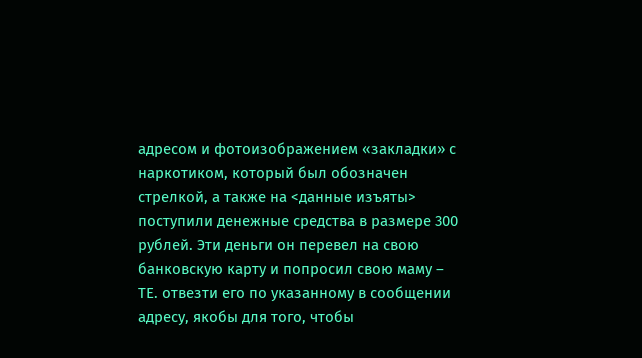адресом и фотоизображением «закладки» с наркотиком, который был обозначен стрелкой, а также на <данные изъяты> поступили денежные средства в размере 300 рублей. Эти деньги он перевел на свою банковскую карту и попросил свою маму – ТЕ. отвезти его по указанному в сообщении адресу, якобы для того, чтобы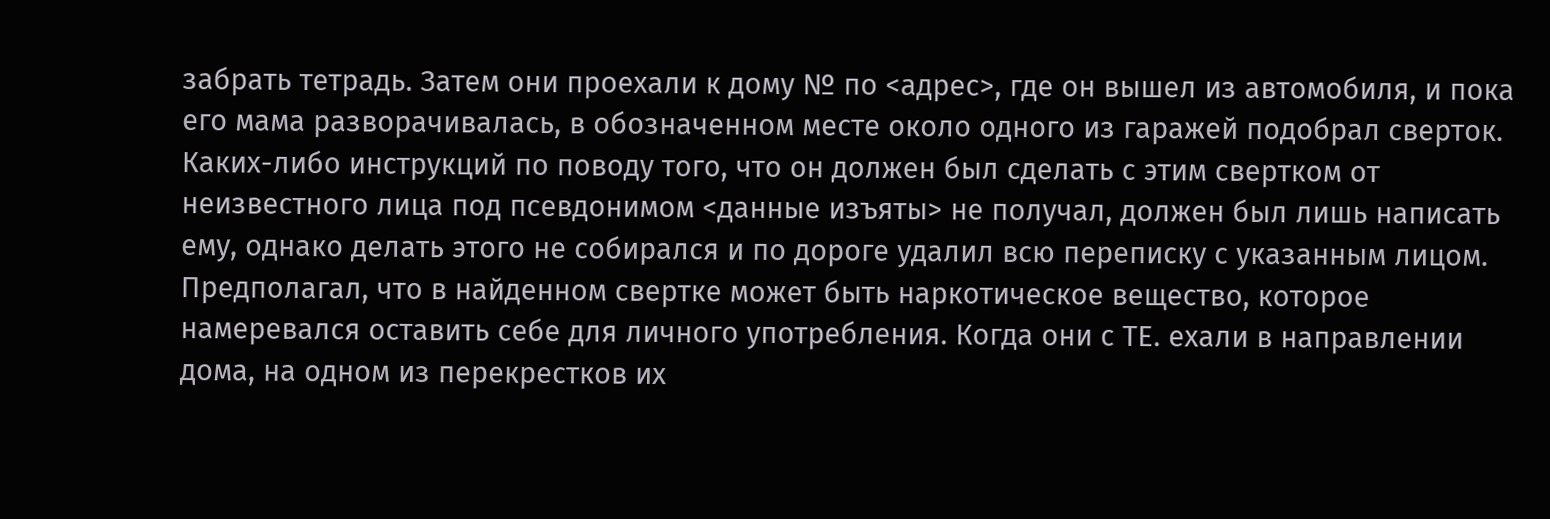забрать тетрадь. Затем они проехали к дому № по <адрес>, где он вышел из автомобиля, и пока его мама разворачивалась, в обозначенном месте около одного из гаражей подобрал сверток. Каких-либо инструкций по поводу того, что он должен был сделать с этим свертком от неизвестного лица под псевдонимом <данные изъяты> не получал, должен был лишь написать ему, однако делать этого не собирался и по дороге удалил всю переписку с указанным лицом. Предполагал, что в найденном свертке может быть наркотическое вещество, которое намеревался оставить себе для личного употребления. Когда они с ТЕ. ехали в направлении дома, на одном из перекрестков их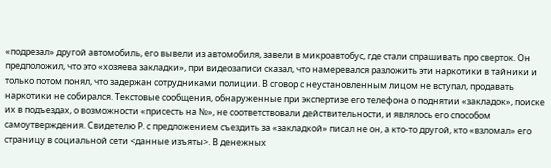«подрезал» другой автомобиль, его вывели из автомобиля, завели в микроавтобус, где стали спрашивать про сверток. Он предположил, что это «хозяева закладки», при видеозаписи сказал, что намеревался разложить эти наркотики в тайники и только потом понял, что задержан сотрудниками полиции. В сговор с неустановленным лицом не вступал, продавать наркотики не собирался. Текстовые сообщения, обнаруженные при экспертизе его телефона о поднятии «закладок», поиске их в подъездах, о возможности «присесть на №», не соответствовали действительности, и являлось его способом самоутверждения. Свидетелю Р. с предложением съездить за «закладкой» писал не он, а кто-то другой, кто «взломал» его страницу в социальной сети <данные изъяты>. В денежных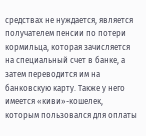средствах не нуждается, является получателем пенсии по потери кормильца, которая зачисляется на специальный счет в банке, а затем переводится им на банковскую карту. Также у него имеется «киви»-кошелек, которым пользовался для оплаты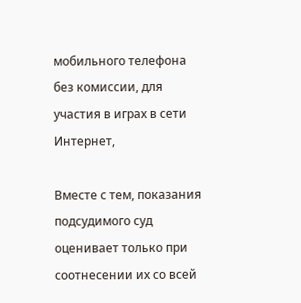мобильного телефона без комиссии, для участия в играх в сети Интернет,

Вместе с тем, показания подсудимого суд оценивает только при соотнесении их со всей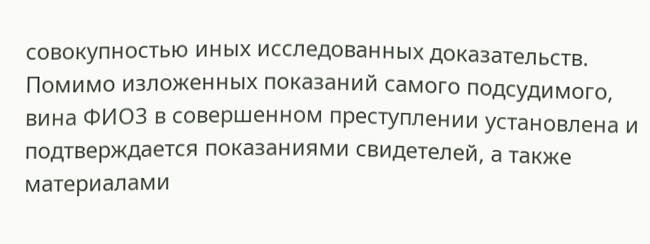совокупностью иных исследованных доказательств. Помимо изложенных показаний самого подсудимого, вина ФИО3 в совершенном преступлении установлена и подтверждается показаниями свидетелей, а также материалами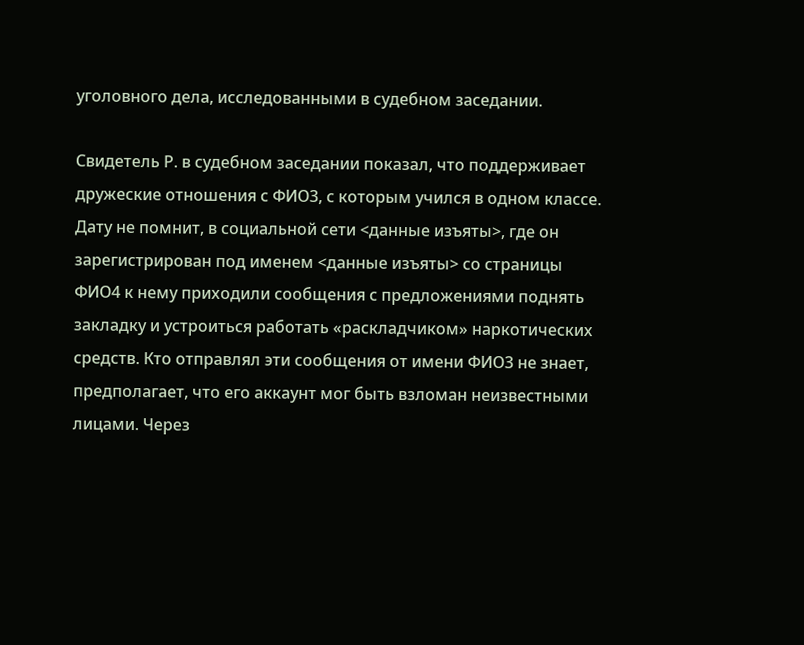уголовного дела, исследованными в судебном заседании.

Свидетель Р. в судебном заседании показал, что поддерживает дружеские отношения с ФИО3, с которым учился в одном классе. Дату не помнит, в социальной сети <данные изъяты>, где он зарегистрирован под именем <данные изъяты> со страницы ФИО4 к нему приходили сообщения с предложениями поднять закладку и устроиться работать «раскладчиком» наркотических средств. Кто отправлял эти сообщения от имени ФИО3 не знает, предполагает, что его аккаунт мог быть взломан неизвестными лицами. Через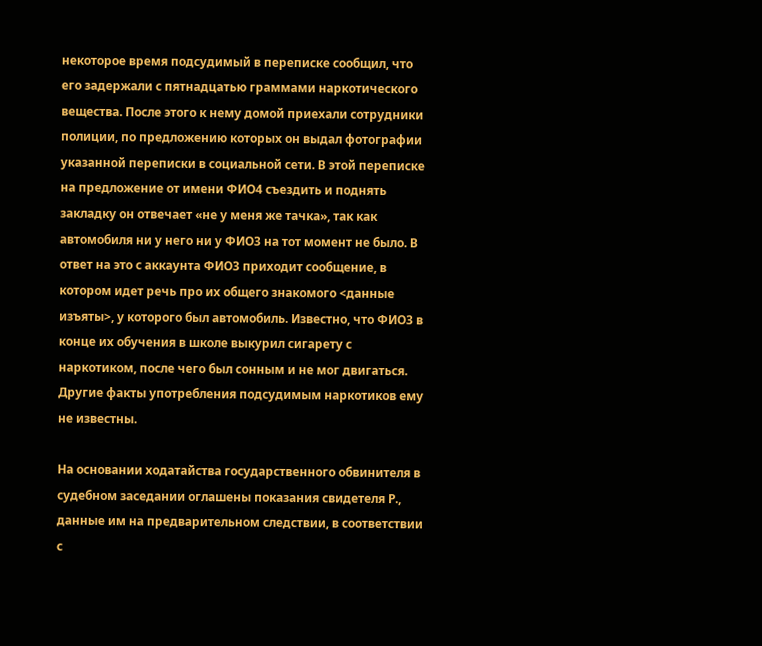некоторое время подсудимый в переписке сообщил, что его задержали с пятнадцатью граммами наркотического вещества. После этого к нему домой приехали сотрудники полиции, по предложению которых он выдал фотографии указанной переписки в социальной сети. В этой переписке на предложение от имени ФИО4 съездить и поднять закладку он отвечает «не у меня же тачка», так как автомобиля ни у него ни у ФИО3 на тот момент не было. В ответ на это с аккаунта ФИО3 приходит сообщение, в котором идет речь про их общего знакомого <данные изъяты>, у которого был автомобиль. Известно, что ФИО3 в конце их обучения в школе выкурил сигарету с наркотиком, после чего был сонным и не мог двигаться. Другие факты употребления подсудимым наркотиков ему не известны.

На основании ходатайства государственного обвинителя в судебном заседании оглашены показания свидетеля Р., данные им на предварительном следствии, в соответствии с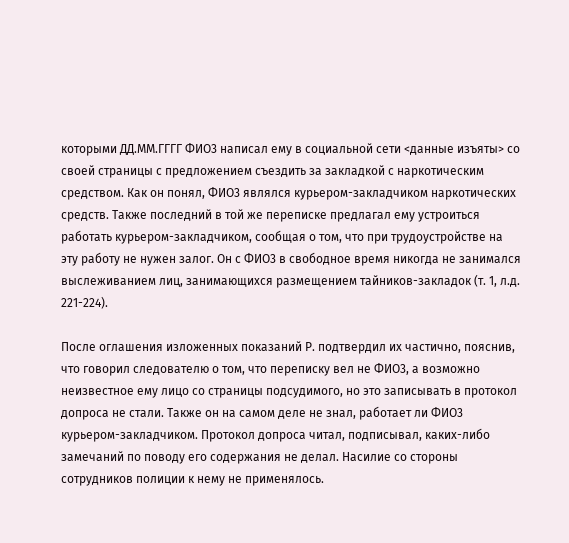которыми ДД.ММ.ГГГГ ФИО3 написал ему в социальной сети <данные изъяты> со своей страницы с предложением съездить за закладкой с наркотическим средством. Как он понял, ФИО3 являлся курьером-закладчиком наркотических средств. Также последний в той же переписке предлагал ему устроиться работать курьером-закладчиком, сообщая о том, что при трудоустройстве на эту работу не нужен залог. Он с ФИО3 в свободное время никогда не занимался выслеживанием лиц, занимающихся размещением тайников-закладок (т. 1, л.д. 221-224).

После оглашения изложенных показаний Р. подтвердил их частично, пояснив, что говорил следователю о том, что переписку вел не ФИО3, а возможно неизвестное ему лицо со страницы подсудимого, но это записывать в протокол допроса не стали. Также он на самом деле не знал, работает ли ФИО3 курьером-закладчиком. Протокол допроса читал, подписывал, каких-либо замечаний по поводу его содержания не делал. Насилие со стороны сотрудников полиции к нему не применялось.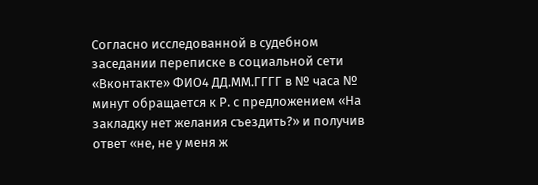Согласно исследованной в судебном заседании переписке в социальной сети «Вконтакте» ФИО4 ДД.ММ.ГГГГ в № часа № минут обращается к Р. с предложением «На закладку нет желания съездить?» и получив ответ «не, не у меня ж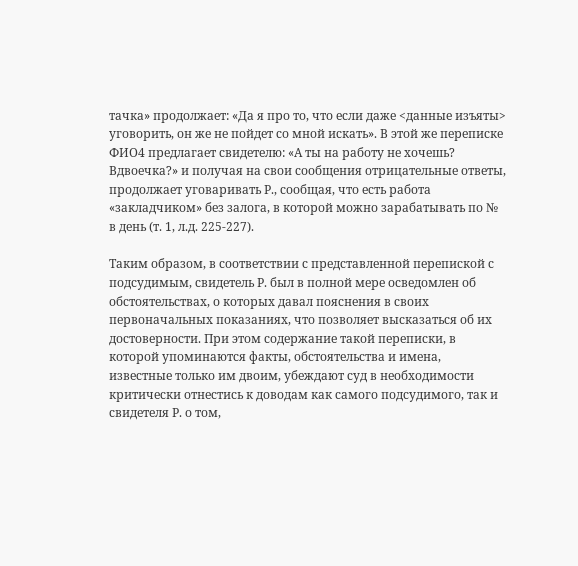тачка» продолжает: «Да я про то, что если даже <данные изъяты> уговорить, он же не пойдет со мной искать». В этой же переписке ФИО4 предлагает свидетелю: «А ты на работу не хочешь? Вдвоечка?» и получая на свои сообщения отрицательные ответы, продолжает уговаривать Р., сообщая, что есть работа «закладчиком» без залога, в которой можно зарабатывать по № в день (т. 1, л.д. 225-227).

Таким образом, в соответствии с представленной перепиской с подсудимым, свидетель Р. был в полной мере осведомлен об обстоятельствах, о которых давал пояснения в своих первоначальных показаниях, что позволяет высказаться об их достоверности. При этом содержание такой переписки, в которой упоминаются факты, обстоятельства и имена, известные только им двоим, убеждают суд в необходимости критически отнестись к доводам как самого подсудимого, так и свидетеля Р. о том,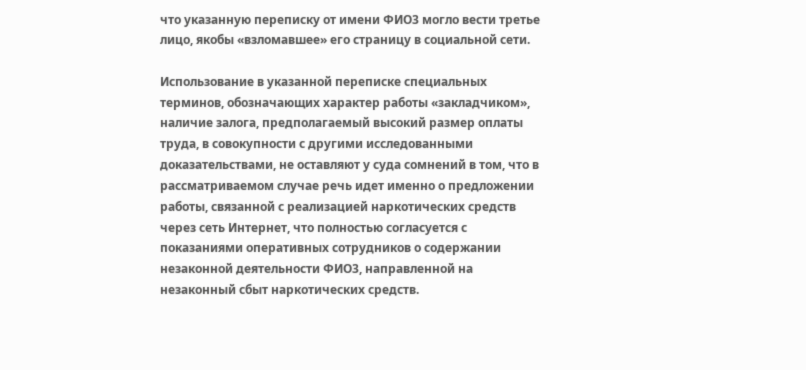что указанную переписку от имени ФИО3 могло вести третье лицо, якобы «взломавшее» его страницу в социальной сети.

Использование в указанной переписке специальных терминов, обозначающих характер работы «закладчиком», наличие залога, предполагаемый высокий размер оплаты труда, в совокупности с другими исследованными доказательствами, не оставляют у суда сомнений в том, что в рассматриваемом случае речь идет именно о предложении работы, связанной с реализацией наркотических средств через сеть Интернет, что полностью согласуется с показаниями оперативных сотрудников о содержании незаконной деятельности ФИО3, направленной на незаконный сбыт наркотических средств.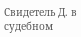Свидетель Д. в судебном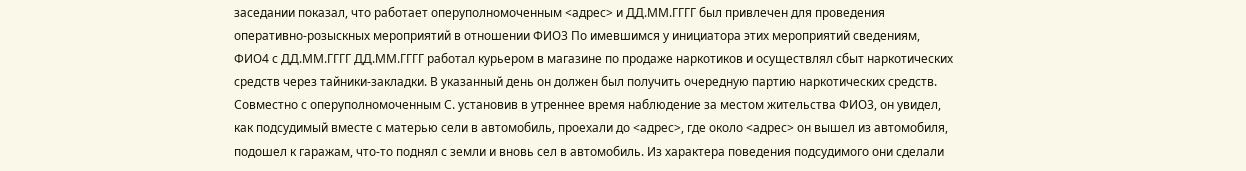заседании показал, что работает оперуполномоченным <адрес> и ДД.ММ.ГГГГ был привлечен для проведения оперативно-розыскных мероприятий в отношении ФИО3 По имевшимся у инициатора этих мероприятий сведениям, ФИО4 с ДД.ММ.ГГГГ ДД.ММ.ГГГГ работал курьером в магазине по продаже наркотиков и осуществлял сбыт наркотических средств через тайники-закладки. В указанный день он должен был получить очередную партию наркотических средств. Совместно с оперуполномоченным С. установив в утреннее время наблюдение за местом жительства ФИО3, он увидел, как подсудимый вместе с матерью сели в автомобиль, проехали до <адрес>, где около <адрес> он вышел из автомобиля, подошел к гаражам, что-то поднял с земли и вновь сел в автомобиль. Из характера поведения подсудимого они сделали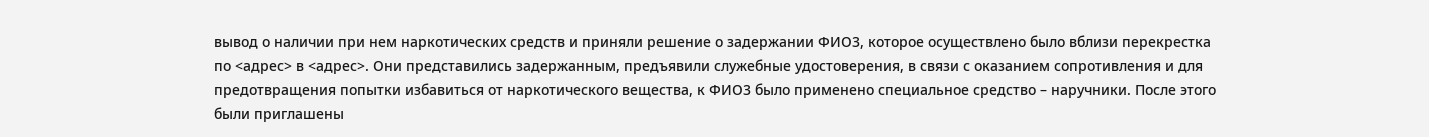вывод о наличии при нем наркотических средств и приняли решение о задержании ФИО3, которое осуществлено было вблизи перекрестка по <адрес> в <адрес>. Они представились задержанным, предъявили служебные удостоверения, в связи с оказанием сопротивления и для предотвращения попытки избавиться от наркотического вещества, к ФИО3 было применено специальное средство – наручники. После этого были приглашены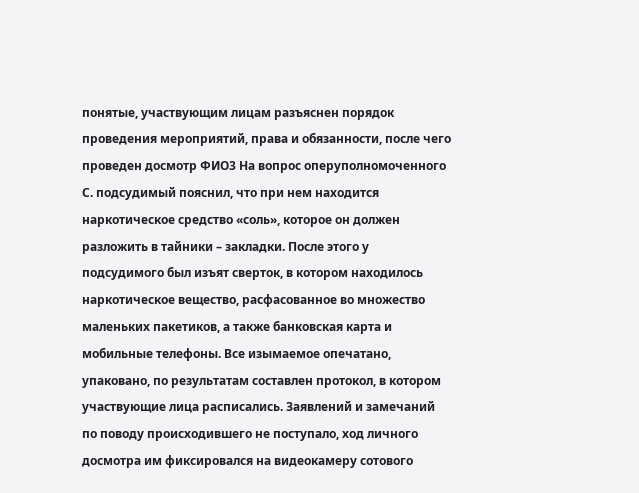понятые, участвующим лицам разъяснен порядок проведения мероприятий, права и обязанности, после чего проведен досмотр ФИО3 На вопрос оперуполномоченного С. подсудимый пояснил, что при нем находится наркотическое средство «соль», которое он должен разложить в тайники – закладки. После этого у подсудимого был изъят сверток, в котором находилось наркотическое вещество, расфасованное во множество маленьких пакетиков, а также банковская карта и мобильные телефоны. Все изымаемое опечатано, упаковано, по результатам составлен протокол, в котором участвующие лица расписались. Заявлений и замечаний по поводу происходившего не поступало, ход личного досмотра им фиксировался на видеокамеру сотового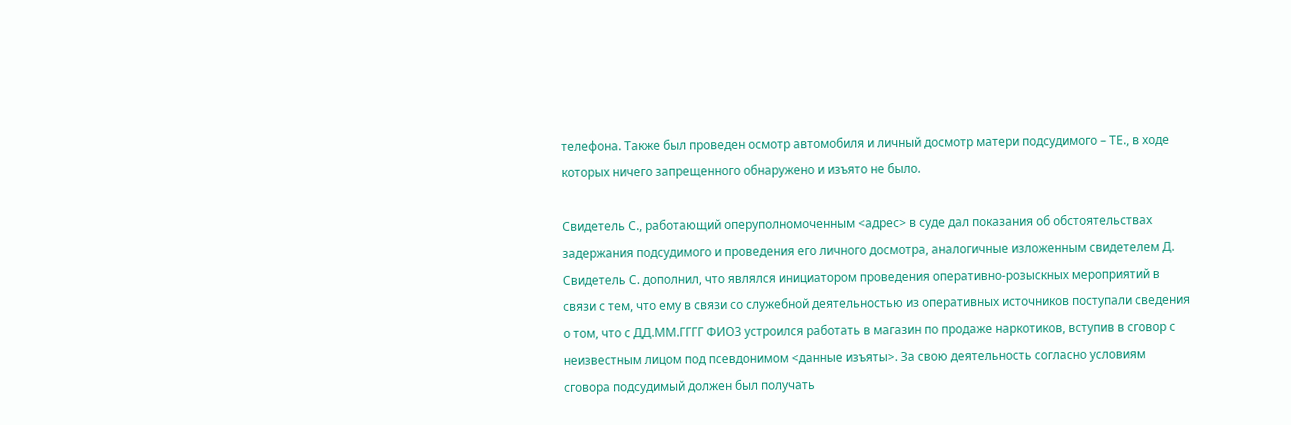телефона. Также был проведен осмотр автомобиля и личный досмотр матери подсудимого – ТЕ., в ходе которых ничего запрещенного обнаружено и изъято не было.

Свидетель С., работающий оперуполномоченным <адрес> в суде дал показания об обстоятельствах задержания подсудимого и проведения его личного досмотра, аналогичные изложенным свидетелем Д. Свидетель С. дополнил, что являлся инициатором проведения оперативно-розыскных мероприятий в связи с тем, что ему в связи со служебной деятельностью из оперативных источников поступали сведения о том, что с ДД.ММ.ГГГГ ФИО3 устроился работать в магазин по продаже наркотиков, вступив в сговор с неизвестным лицом под псевдонимом <данные изъяты>. За свою деятельность согласно условиям сговора подсудимый должен был получать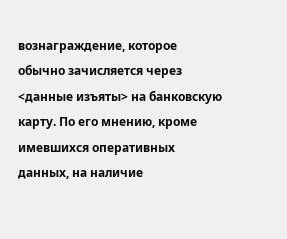вознаграждение, которое обычно зачисляется через <данные изъяты> на банковскую карту. По его мнению, кроме имевшихся оперативных данных, на наличие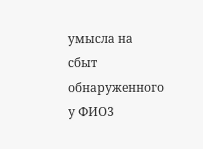умысла на сбыт обнаруженного у ФИО3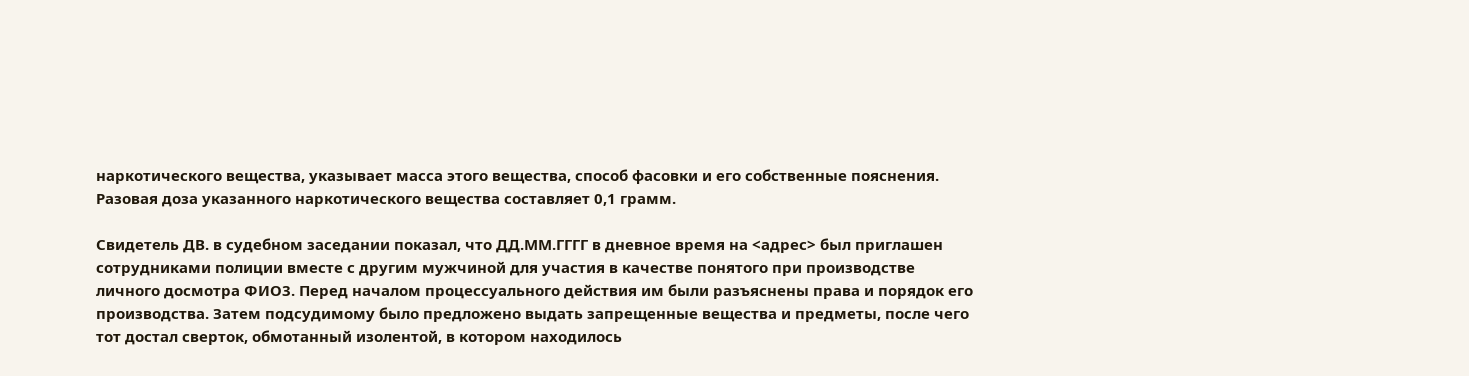наркотического вещества, указывает масса этого вещества, способ фасовки и его собственные пояснения. Разовая доза указанного наркотического вещества составляет 0,1 грамм.

Свидетель ДВ. в судебном заседании показал, что ДД.ММ.ГГГГ в дневное время на <адрес> был приглашен сотрудниками полиции вместе с другим мужчиной для участия в качестве понятого при производстве личного досмотра ФИО3. Перед началом процессуального действия им были разъяснены права и порядок его производства. Затем подсудимому было предложено выдать запрещенные вещества и предметы, после чего тот достал сверток, обмотанный изолентой, в котором находилось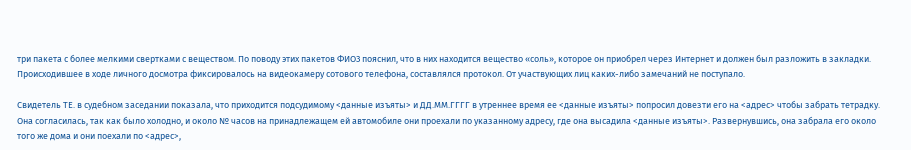три пакета с более мелкими свертками с веществом. По поводу этих пакетов ФИО3 пояснил, что в них находится вещество «соль», которое он приобрел через Интернет и должен был разложить в закладки. Происходившее в ходе личного досмотра фиксировалось на видеокамеру сотового телефона, составлялся протокол. От участвующих лиц каких-либо замечаний не поступало.

Свидетель ТЕ. в судебном заседании показала, что приходится подсудимому <данные изъяты> и ДД.ММ.ГГГГ в утреннее время ее <данные изъяты> попросил довезти его на <адрес> чтобы забрать тетрадку. Она согласилась, так как было холодно, и около № часов на принадлежащем ей автомобиле они проехали по указанному адресу, где она высадила <данные изъяты>. Развернувшись, она забрала его около того же дома и они поехали по <адрес>,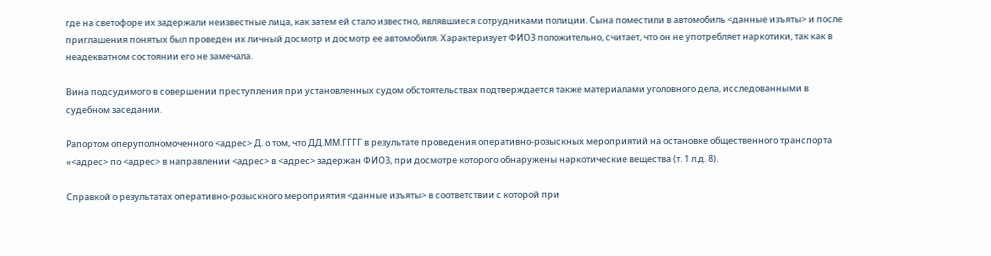где на светофоре их задержали неизвестные лица, как затем ей стало известно, являвшиеся сотрудниками полиции. Сына поместили в автомобиль <данные изъяты> и после приглашения понятых был проведен их личный досмотр и досмотр ее автомобиля. Характеризует ФИО3 положительно, считает, что он не употребляет наркотики, так как в неадекватном состоянии его не замечала.

Вина подсудимого в совершении преступления при установленных судом обстоятельствах подтверждается также материалами уголовного дела, исследованными в судебном заседании.

Рапортом оперуполномоченного <адрес> Д. о том, что ДД.ММ.ГГГГ в результате проведения оперативно-розыскных мероприятий на остановке общественного транспорта «<адрес> по <адрес> в направлении <адрес> в <адрес> задержан ФИО3, при досмотре которого обнаружены наркотические вещества (т. 1 л.д. 8).

Справкой о результатах оперативно-розыскного мероприятия <данные изъяты> в соответствии с которой при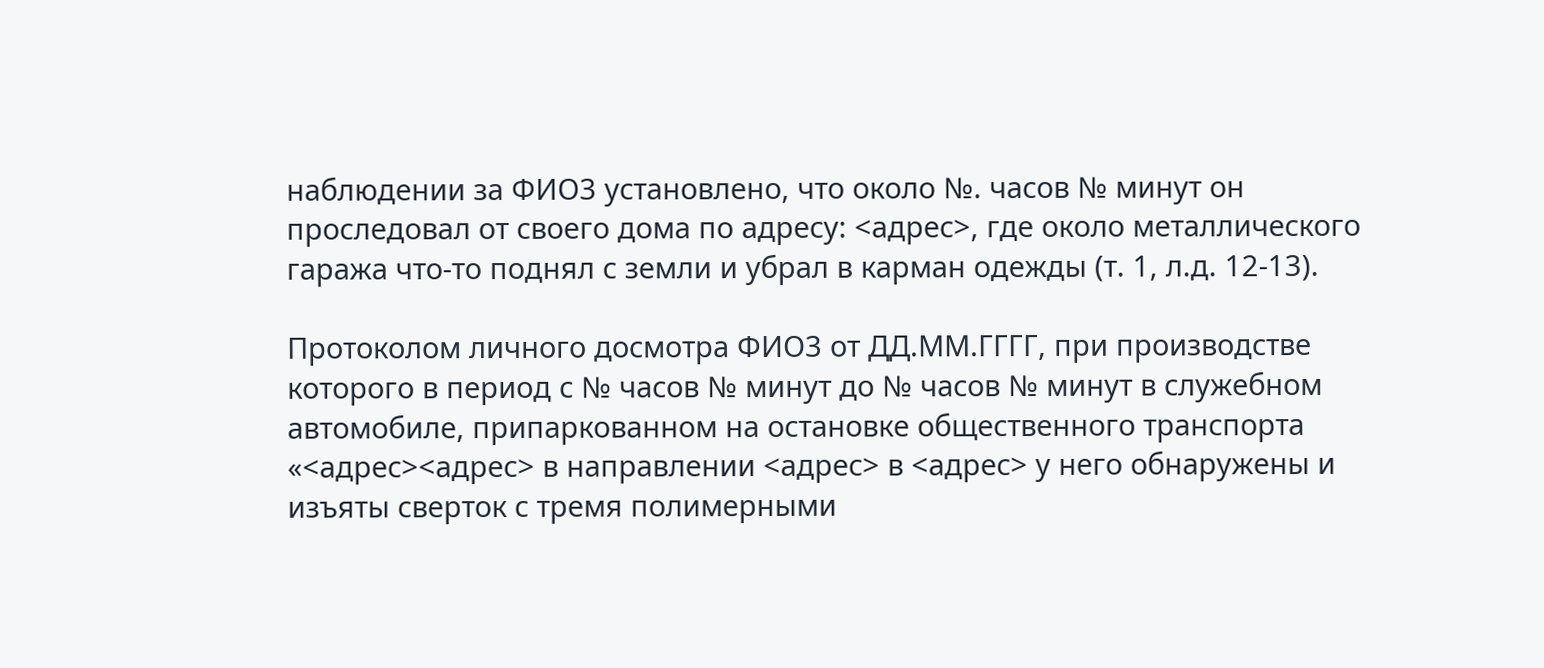наблюдении за ФИО3 установлено, что около №. часов № минут он проследовал от своего дома по адресу: <адрес>, где около металлического гаража что-то поднял с земли и убрал в карман одежды (т. 1, л.д. 12-13).

Протоколом личного досмотра ФИО3 от ДД.ММ.ГГГГ, при производстве которого в период с № часов № минут до № часов № минут в служебном автомобиле, припаркованном на остановке общественного транспорта «<адрес><адрес> в направлении <адрес> в <адрес> у него обнаружены и изъяты сверток с тремя полимерными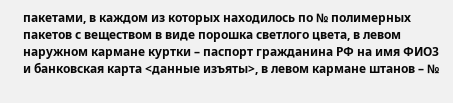пакетами, в каждом из которых находилось по № полимерных пакетов с веществом в виде порошка светлого цвета, в левом наружном кармане куртки – паспорт гражданина РФ на имя ФИО3 и банковская карта <данные изъяты>, в левом кармане штанов – №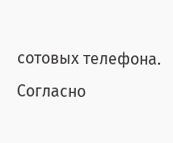сотовых телефона. Согласно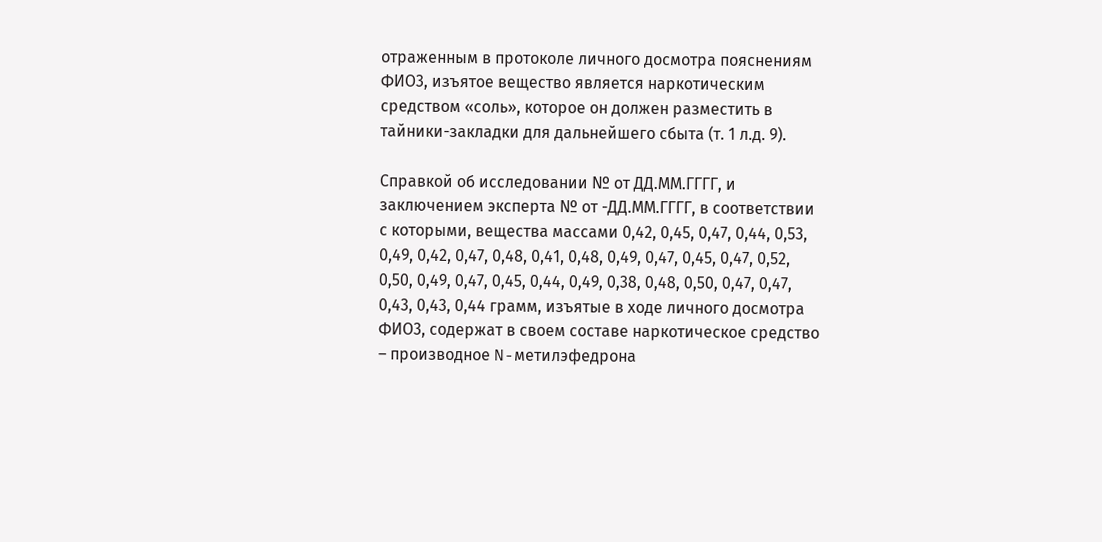отраженным в протоколе личного досмотра пояснениям ФИО3, изъятое вещество является наркотическим средством «соль», которое он должен разместить в тайники-закладки для дальнейшего сбыта (т. 1 л.д. 9).

Справкой об исследовании № от ДД.ММ.ГГГГ, и заключением эксперта № от -ДД.ММ.ГГГГ, в соответствии с которыми, вещества массами 0,42, 0,45, 0,47, 0,44, 0,53, 0,49, 0,42, 0,47, 0,48, 0,41, 0,48, 0,49, 0,47, 0,45, 0,47, 0,52, 0,50, 0,49, 0,47, 0,45, 0,44, 0,49, 0,38, 0,48, 0,50, 0,47, 0,47, 0,43, 0,43, 0,44 грамм, изъятые в ходе личного досмотра ФИО3, содержат в своем составе наркотическое средство – производное N-метилэфедрона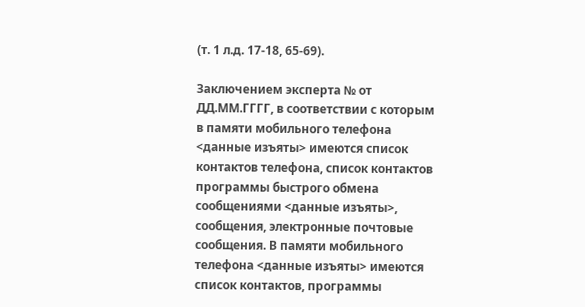(т. 1 л.д. 17-18, 65-69).

Заключением эксперта № от ДД.ММ.ГГГГ, в соответствии с которым в памяти мобильного телефона <данные изъяты> имеются список контактов телефона, список контактов программы быстрого обмена сообщениями <данные изъяты>, сообщения, электронные почтовые сообщения. В памяти мобильного телефона <данные изъяты> имеются список контактов, программы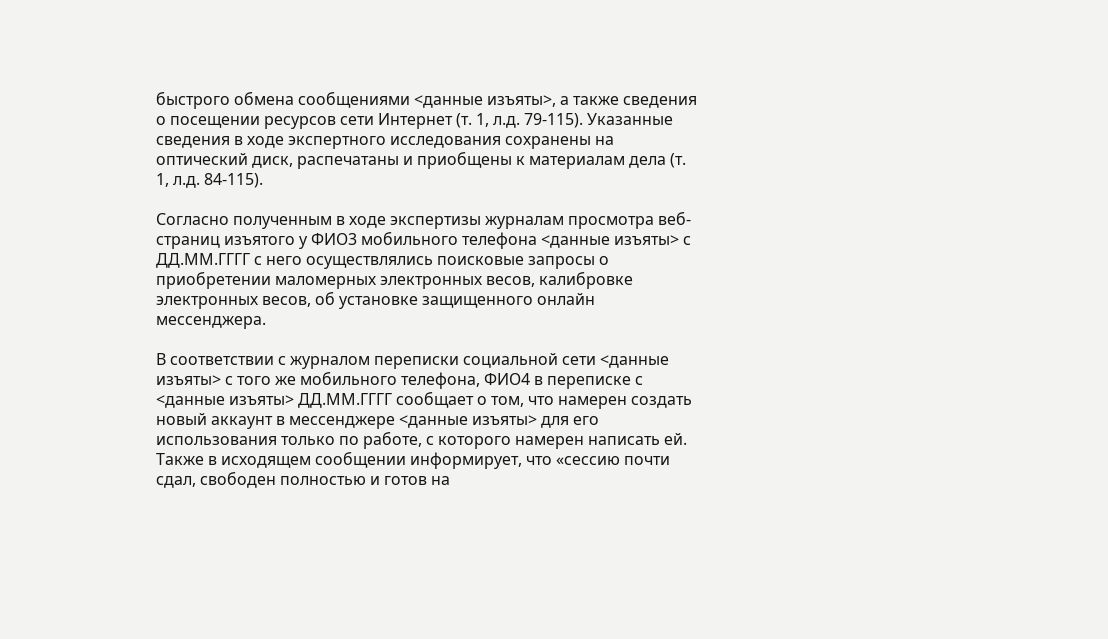быстрого обмена сообщениями <данные изъяты>, а также сведения о посещении ресурсов сети Интернет (т. 1, л.д. 79-115). Указанные сведения в ходе экспертного исследования сохранены на оптический диск, распечатаны и приобщены к материалам дела (т. 1, л.д. 84-115).

Согласно полученным в ходе экспертизы журналам просмотра веб-страниц изъятого у ФИО3 мобильного телефона <данные изъяты> с ДД.ММ.ГГГГ с него осуществлялись поисковые запросы о приобретении маломерных электронных весов, калибровке электронных весов, об установке защищенного онлайн мессенджера.

В соответствии с журналом переписки социальной сети <данные изъяты> с того же мобильного телефона, ФИО4 в переписке с <данные изъяты> ДД.ММ.ГГГГ сообщает о том, что намерен создать новый аккаунт в мессенджере <данные изъяты> для его использования только по работе, с которого намерен написать ей. Также в исходящем сообщении информирует, что «сессию почти сдал, свободен полностью и готов на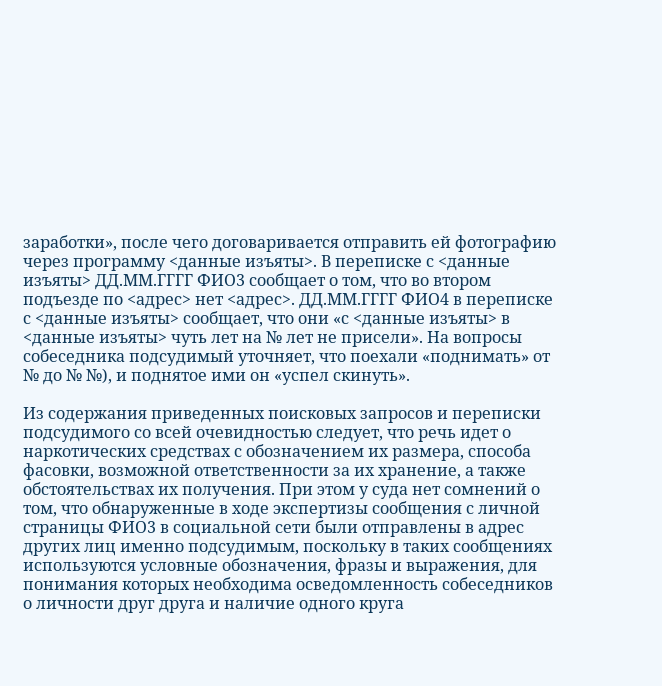заработки», после чего договаривается отправить ей фотографию через программу <данные изъяты>. В переписке с <данные изъяты> ДД.ММ.ГГГГ ФИО3 сообщает о том, что во втором подъезде по <адрес> нет <адрес>. ДД.ММ.ГГГГ ФИО4 в переписке с <данные изъяты> сообщает, что они «с <данные изъяты> в <данные изъяты> чуть лет на № лет не присели». На вопросы собеседника подсудимый уточняет, что поехали «поднимать» от № до № №), и поднятое ими он «успел скинуть».

Из содержания приведенных поисковых запросов и переписки подсудимого со всей очевидностью следует, что речь идет о наркотических средствах с обозначением их размера, способа фасовки, возможной ответственности за их хранение, а также обстоятельствах их получения. При этом у суда нет сомнений о том, что обнаруженные в ходе экспертизы сообщения с личной страницы ФИО3 в социальной сети были отправлены в адрес других лиц именно подсудимым, поскольку в таких сообщениях используются условные обозначения, фразы и выражения, для понимания которых необходима осведомленность собеседников о личности друг друга и наличие одного круга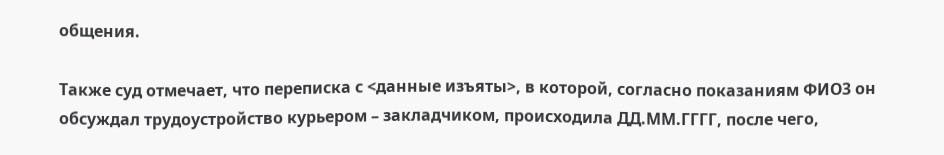общения.

Также суд отмечает, что переписка с <данные изъяты>, в которой, согласно показаниям ФИО3 он обсуждал трудоустройство курьером – закладчиком, происходила ДД.ММ.ГГГГ, после чего,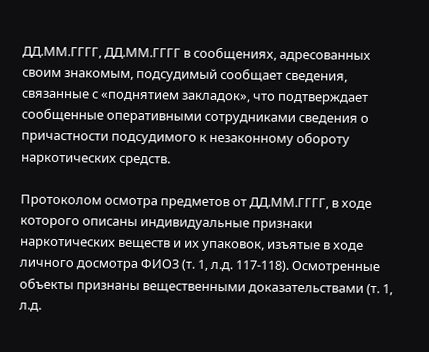ДД.ММ.ГГГГ, ДД.ММ.ГГГГ в сообщениях, адресованных своим знакомым, подсудимый сообщает сведения, связанные с «поднятием закладок», что подтверждает сообщенные оперативными сотрудниками сведения о причастности подсудимого к незаконному обороту наркотических средств.

Протоколом осмотра предметов от ДД.ММ.ГГГГ, в ходе которого описаны индивидуальные признаки наркотических веществ и их упаковок, изъятые в ходе личного досмотра ФИО3 (т. 1, л.д. 117-118). Осмотренные объекты признаны вещественными доказательствами (т. 1, л.д.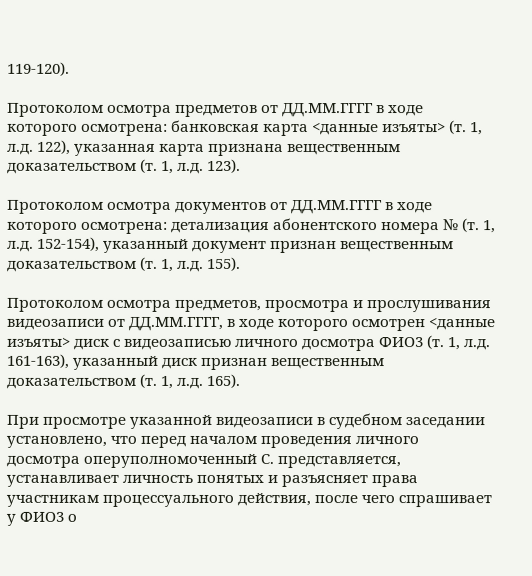119-120).

Протоколом осмотра предметов от ДД.ММ.ГГГГ в ходе которого осмотрена: банковская карта <данные изъяты> (т. 1, л.д. 122), указанная карта признана вещественным доказательством (т. 1, л.д. 123).

Протоколом осмотра документов от ДД.ММ.ГГГГ в ходе которого осмотрена: детализация абонентского номера № (т. 1, л.д. 152-154), указанный документ признан вещественным доказательством (т. 1, л.д. 155).

Протоколом осмотра предметов, просмотра и прослушивания видеозаписи от ДД.ММ.ГГГГ, в ходе которого осмотрен <данные изъяты> диск с видеозаписью личного досмотра ФИО3 (т. 1, л.д. 161-163), указанный диск признан вещественным доказательством (т. 1, л.д. 165).

При просмотре указанной видеозаписи в судебном заседании установлено, что перед началом проведения личного досмотра оперуполномоченный С. представляется, устанавливает личность понятых и разъясняет права участникам процессуального действия, после чего спрашивает у ФИО3 о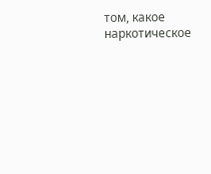том, какое наркотическое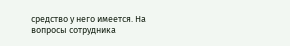средство у него имеется. На вопросы сотрудника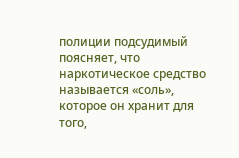полиции подсудимый поясняет, что наркотическое средство называется «соль», которое он хранит для того,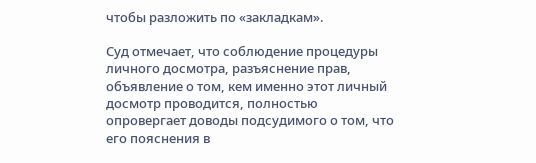чтобы разложить по «закладкам».

Суд отмечает, что соблюдение процедуры личного досмотра, разъяснение прав, объявление о том, кем именно этот личный досмотр проводится, полностью опровергает доводы подсудимого о том, что его пояснения в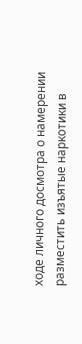ходе личного досмотра о намерении разместить изъятые наркотики в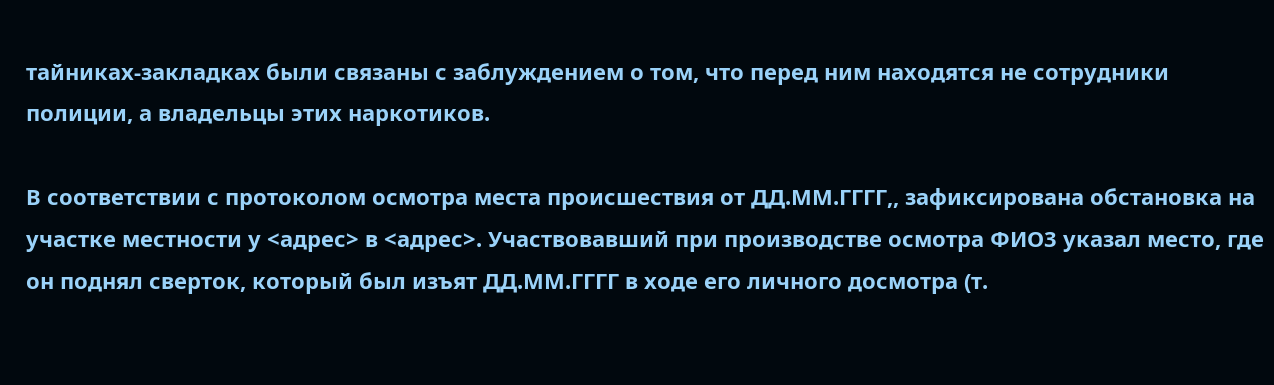тайниках-закладках были связаны с заблуждением о том, что перед ним находятся не сотрудники полиции, а владельцы этих наркотиков.

В соответствии с протоколом осмотра места происшествия от ДД.ММ.ГГГГ,, зафиксирована обстановка на участке местности у <адрес> в <адрес>. Участвовавший при производстве осмотра ФИО3 указал место, где он поднял сверток, который был изъят ДД.ММ.ГГГГ в ходе его личного досмотра (т.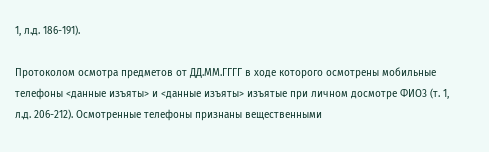1, л.д. 186-191).

Протоколом осмотра предметов от ДД.ММ.ГГГГ в ходе которого осмотрены мобильные телефоны <данные изъяты> и <данные изъяты> изъятые при личном досмотре ФИО3 (т. 1, л.д. 206-212). Осмотренные телефоны признаны вещественными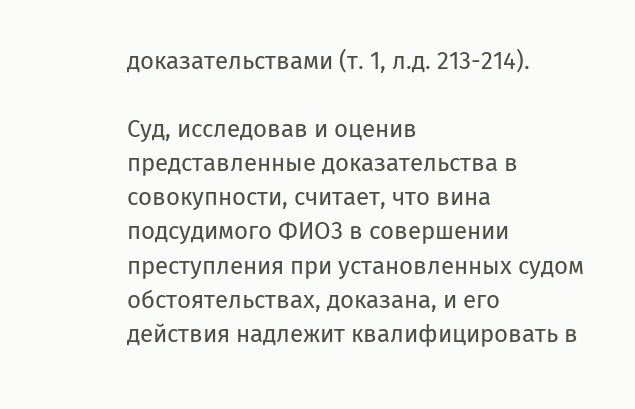доказательствами (т. 1, л.д. 213-214).

Суд, исследовав и оценив представленные доказательства в совокупности, считает, что вина подсудимого ФИО3 в совершении преступления при установленных судом обстоятельствах, доказана, и его действия надлежит квалифицировать в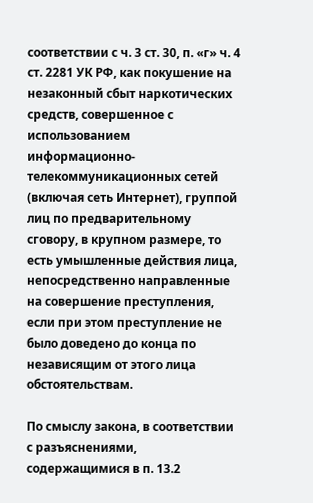соответствии с ч. 3 ст. 30, п. «г» ч. 4 ст. 2281 УК РФ, как покушение на незаконный сбыт наркотических средств, совершенное с использованием информационно-телекоммуникационных сетей (включая сеть Интернет), группой лиц по предварительному сговору, в крупном размере, то есть умышленные действия лица, непосредственно направленные на совершение преступления, если при этом преступление не было доведено до конца по независящим от этого лица обстоятельствам.

По смыслу закона, в соответствии с разъяснениями, содержащимися в п. 13.2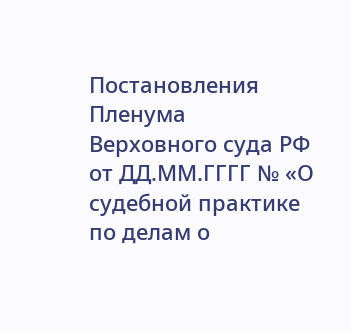Постановления Пленума Верховного суда РФ от ДД.ММ.ГГГГ № «О судебной практике по делам о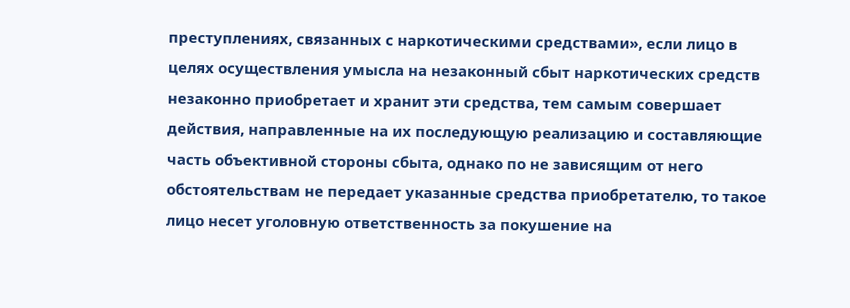преступлениях, связанных с наркотическими средствами», если лицо в целях осуществления умысла на незаконный сбыт наркотических средств незаконно приобретает и хранит эти средства, тем самым совершает действия, направленные на их последующую реализацию и составляющие часть объективной стороны сбыта, однако по не зависящим от него обстоятельствам не передает указанные средства приобретателю, то такое лицо несет уголовную ответственность за покушение на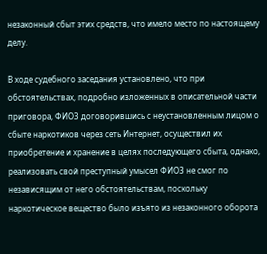незаконный сбыт этих средств, что имело место по настоящему делу.

В ходе судебного заседания установлено, что при обстоятельствах, подробно изложенных в описательной части приговора, ФИО3 договорившись с неустановленным лицом о сбыте наркотиков через сеть Интернет, осуществил их приобретение и хранение в целях последующего сбыта, однако, реализовать свой преступный умысел ФИО3 не смог по независящим от него обстоятельствам, поскольку наркотическое вещество было изъято из незаконного оборота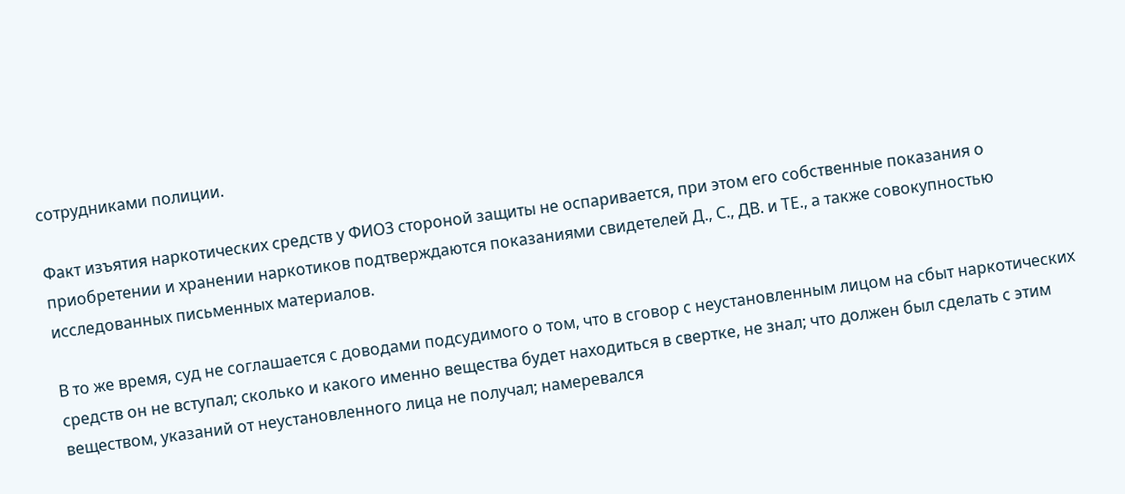сотрудниками полиции.

Факт изъятия наркотических средств у ФИО3 стороной защиты не оспаривается, при этом его собственные показания о приобретении и хранении наркотиков подтверждаются показаниями свидетелей Д., С., ДВ. и ТЕ., а также совокупностью исследованных письменных материалов.

В то же время, суд не соглашается с доводами подсудимого о том, что в сговор с неустановленным лицом на сбыт наркотических средств он не вступал; сколько и какого именно вещества будет находиться в свертке, не знал; что должен был сделать с этим веществом, указаний от неустановленного лица не получал; намеревался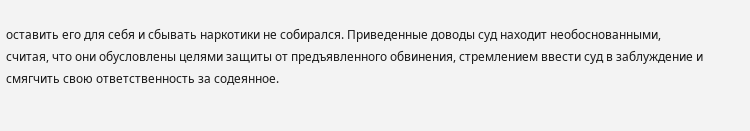оставить его для себя и сбывать наркотики не собирался. Приведенные доводы суд находит необоснованными, считая, что они обусловлены целями защиты от предъявленного обвинения, стремлением ввести суд в заблуждение и смягчить свою ответственность за содеянное.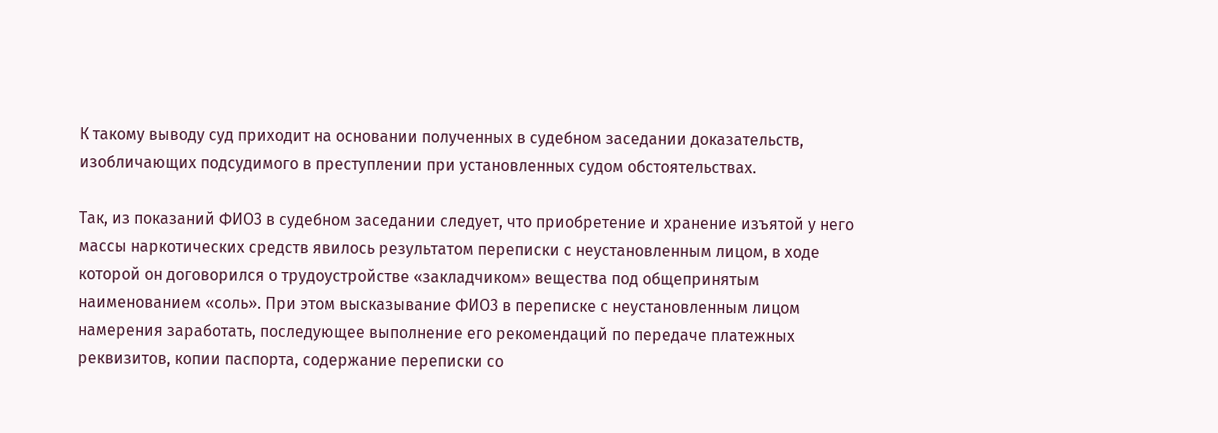К такому выводу суд приходит на основании полученных в судебном заседании доказательств, изобличающих подсудимого в преступлении при установленных судом обстоятельствах.

Так, из показаний ФИО3 в судебном заседании следует, что приобретение и хранение изъятой у него массы наркотических средств явилось результатом переписки с неустановленным лицом, в ходе которой он договорился о трудоустройстве «закладчиком» вещества под общепринятым наименованием «соль». При этом высказывание ФИО3 в переписке с неустановленным лицом намерения заработать, последующее выполнение его рекомендаций по передаче платежных реквизитов, копии паспорта, содержание переписки со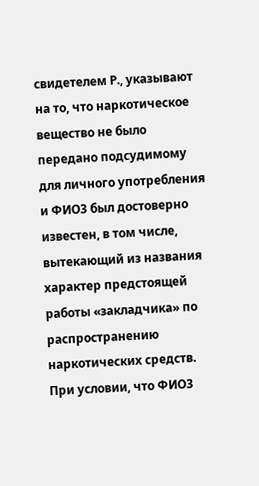свидетелем Р., указывают на то, что наркотическое вещество не было передано подсудимому для личного употребления и ФИО3 был достоверно известен, в том числе, вытекающий из названия характер предстоящей работы «закладчика» по распространению наркотических средств. При условии, что ФИО3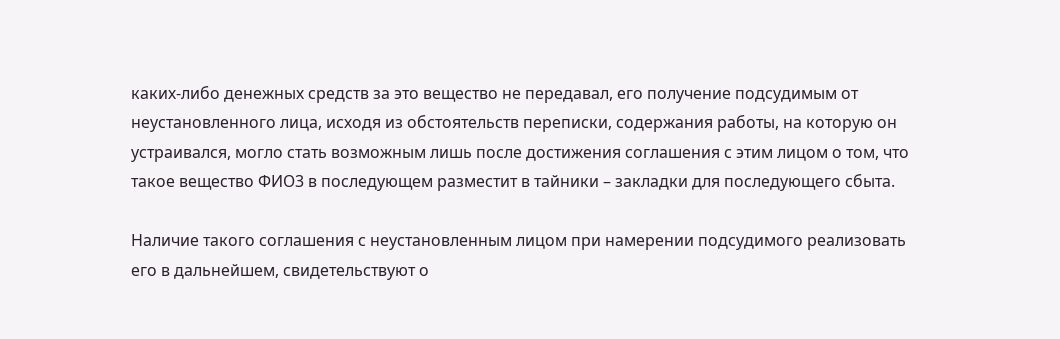каких-либо денежных средств за это вещество не передавал, его получение подсудимым от неустановленного лица, исходя из обстоятельств переписки, содержания работы, на которую он устраивался, могло стать возможным лишь после достижения соглашения с этим лицом о том, что такое вещество ФИО3 в последующем разместит в тайники – закладки для последующего сбыта.

Наличие такого соглашения с неустановленным лицом при намерении подсудимого реализовать его в дальнейшем, свидетельствуют о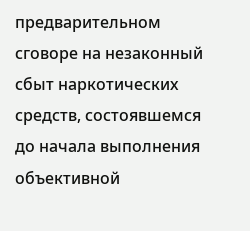предварительном сговоре на незаконный сбыт наркотических средств, состоявшемся до начала выполнения объективной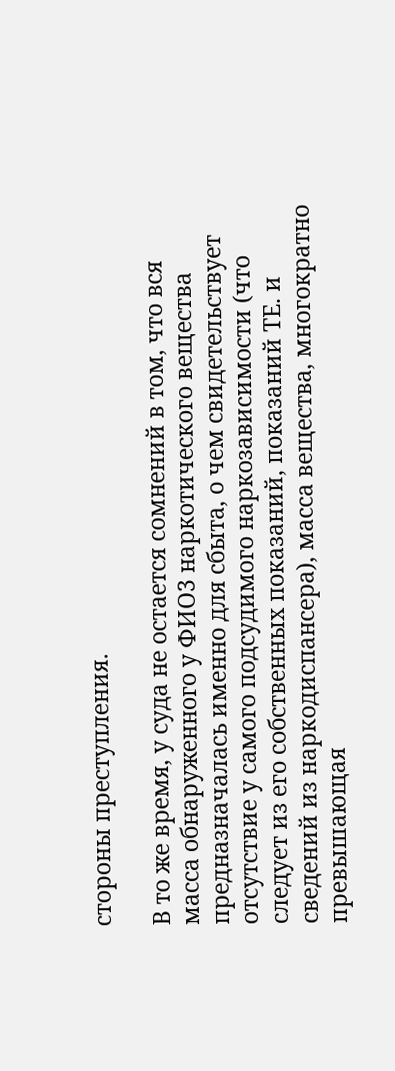стороны преступления.

В то же время, у суда не остается сомнений в том, что вся масса обнаруженного у ФИО3 наркотического вещества предназначалась именно для сбыта, о чем свидетельствует отсутствие у самого подсудимого наркозависимости (что следует из его собственных показаний, показаний ТЕ. и сведений из наркодиспансера), масса вещества, многократно превышающая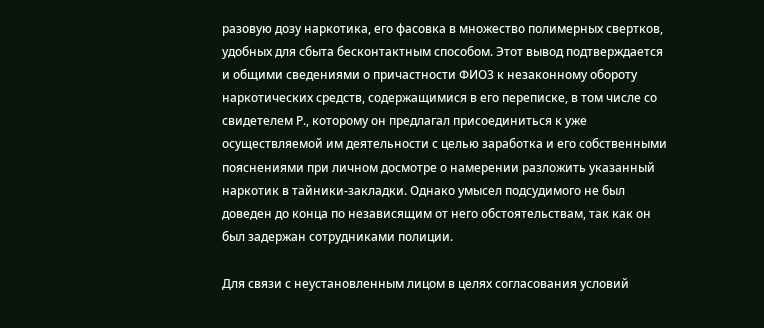разовую дозу наркотика, его фасовка в множество полимерных свертков, удобных для сбыта бесконтактным способом. Этот вывод подтверждается и общими сведениями о причастности ФИО3 к незаконному обороту наркотических средств, содержащимися в его переписке, в том числе со свидетелем Р., которому он предлагал присоединиться к уже осуществляемой им деятельности с целью заработка и его собственными пояснениями при личном досмотре о намерении разложить указанный наркотик в тайники-закладки. Однако умысел подсудимого не был доведен до конца по независящим от него обстоятельствам, так как он был задержан сотрудниками полиции.

Для связи с неустановленным лицом в целях согласования условий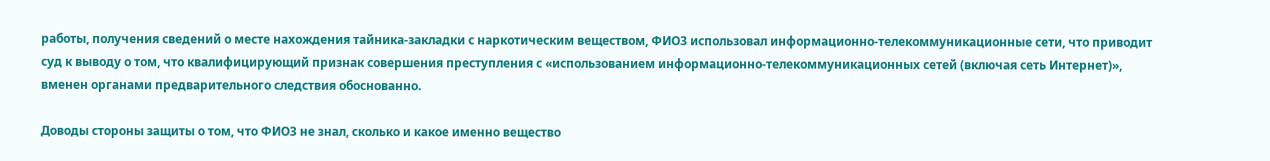работы, получения сведений о месте нахождения тайника-закладки с наркотическим веществом, ФИО3 использовал информационно-телекоммуникационные сети, что приводит суд к выводу о том, что квалифицирующий признак совершения преступления с «использованием информационно-телекоммуникационных сетей (включая сеть Интернет)», вменен органами предварительного следствия обоснованно.

Доводы стороны защиты о том, что ФИО3 не знал, сколько и какое именно вещество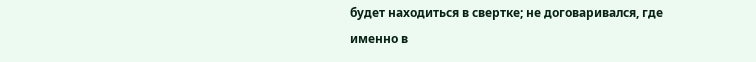будет находиться в свертке; не договаривался, где именно в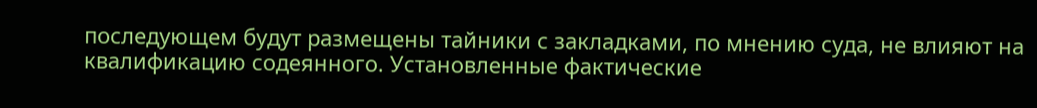последующем будут размещены тайники с закладками, по мнению суда, не влияют на квалификацию содеянного. Установленные фактические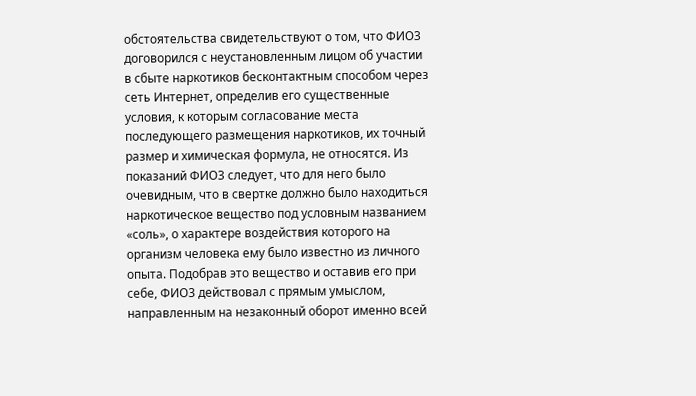обстоятельства свидетельствуют о том, что ФИО3 договорился с неустановленным лицом об участии в сбыте наркотиков бесконтактным способом через сеть Интернет, определив его существенные условия, к которым согласование места последующего размещения наркотиков, их точный размер и химическая формула, не относятся. Из показаний ФИО3 следует, что для него было очевидным, что в свертке должно было находиться наркотическое вещество под условным названием «соль», о характере воздействия которого на организм человека ему было известно из личного опыта. Подобрав это вещество и оставив его при себе, ФИО3 действовал с прямым умыслом, направленным на незаконный оборот именно всей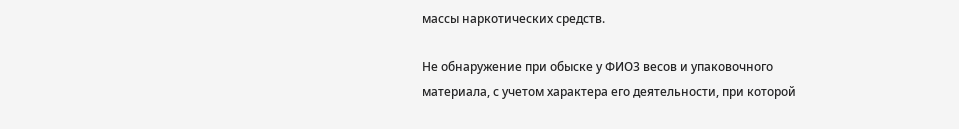массы наркотических средств.

Не обнаружение при обыске у ФИО3 весов и упаковочного материала, с учетом характера его деятельности, при которой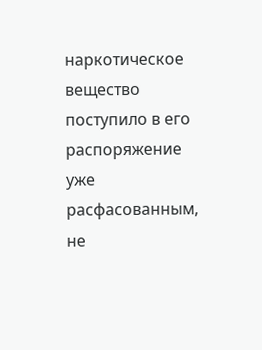наркотическое вещество поступило в его распоряжение уже расфасованным, не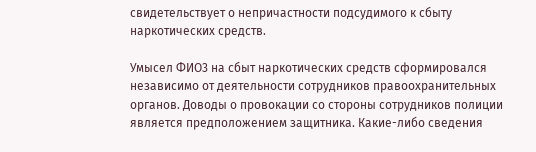свидетельствует о непричастности подсудимого к сбыту наркотических средств.

Умысел ФИО3 на сбыт наркотических средств сформировался независимо от деятельности сотрудников правоохранительных органов. Доводы о провокации со стороны сотрудников полиции является предположением защитника. Какие-либо сведения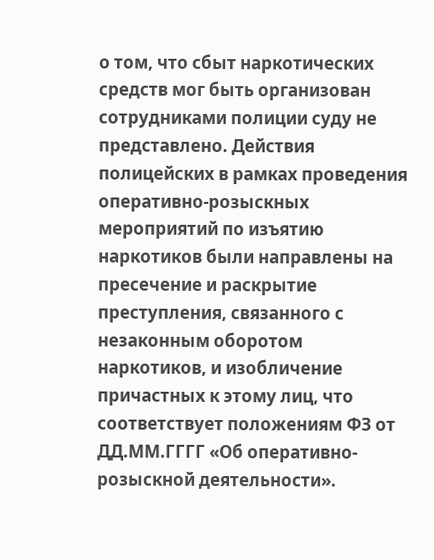о том, что сбыт наркотических средств мог быть организован сотрудниками полиции суду не представлено. Действия полицейских в рамках проведения оперативно-розыскных мероприятий по изъятию наркотиков были направлены на пресечение и раскрытие преступления, связанного с незаконным оборотом наркотиков, и изобличение причастных к этому лиц, что соответствует положениям ФЗ от ДД.ММ.ГГГГ «Об оперативно-розыскной деятельности».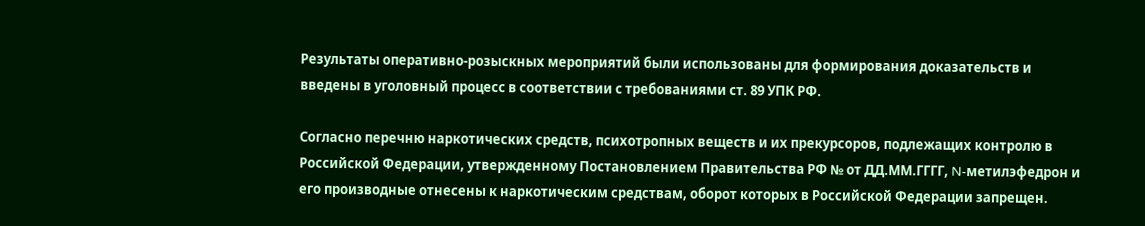Результаты оперативно-розыскных мероприятий были использованы для формирования доказательств и введены в уголовный процесс в соответствии с требованиями ст. 89 УПК РФ.

Согласно перечню наркотических средств, психотропных веществ и их прекурсоров, подлежащих контролю в Российской Федерации, утвержденному Постановлением Правительства РФ № от ДД.ММ.ГГГГ, N-метилэфедрон и его производные отнесены к наркотическим средствам, оборот которых в Российской Федерации запрещен.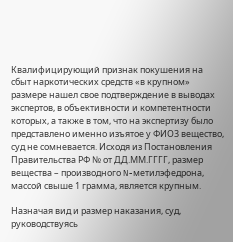Квалифицирующий признак покушения на сбыт наркотических средств «в крупном» размере нашел свое подтверждение в выводах экспертов, в объективности и компетентности которых, а также в том, что на экспертизу было представлено именно изъятое у ФИО3 вещество, суд не сомневается. Исходя из Постановления Правительства РФ № от ДД.ММ.ГГГГ, размер вещества – производного N-метилэфедрона, массой свыше 1 грамма, является крупным.

Назначая вид и размер наказания, суд, руководствуясь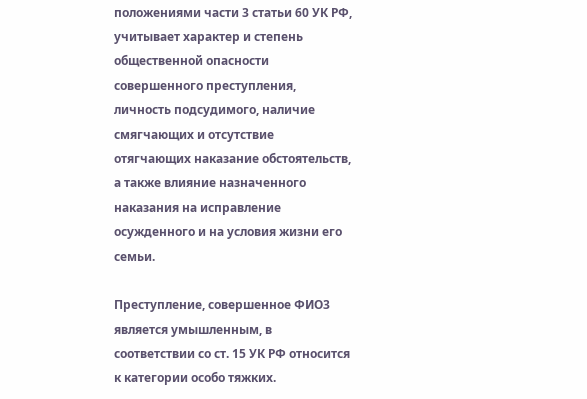положениями части 3 статьи 60 УК РФ, учитывает характер и степень общественной опасности совершенного преступления, личность подсудимого, наличие смягчающих и отсутствие отягчающих наказание обстоятельств, а также влияние назначенного наказания на исправление осужденного и на условия жизни его семьи.

Преступление, совершенное ФИО3 является умышленным, в соответствии со ст. 15 УК РФ относится к категории особо тяжких.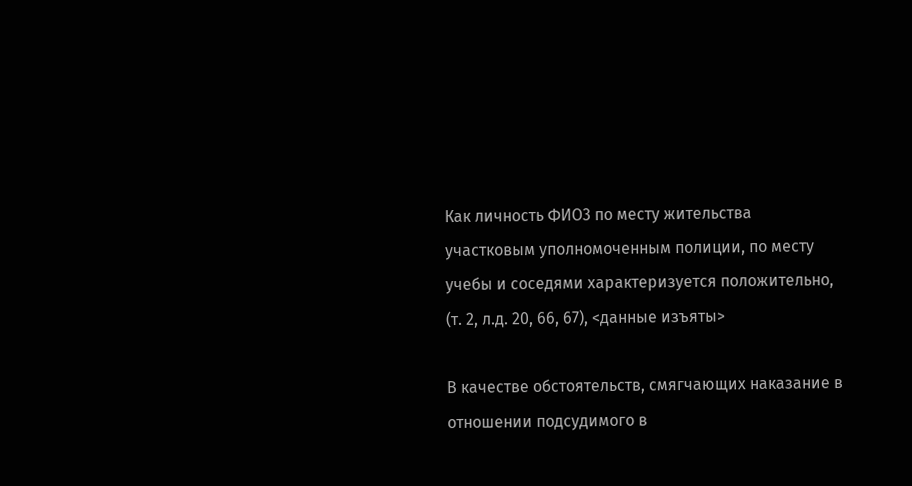Как личность ФИО3 по месту жительства участковым уполномоченным полиции, по месту учебы и соседями характеризуется положительно, (т. 2, л.д. 20, 66, 67), <данные изъяты>

В качестве обстоятельств, смягчающих наказание в отношении подсудимого в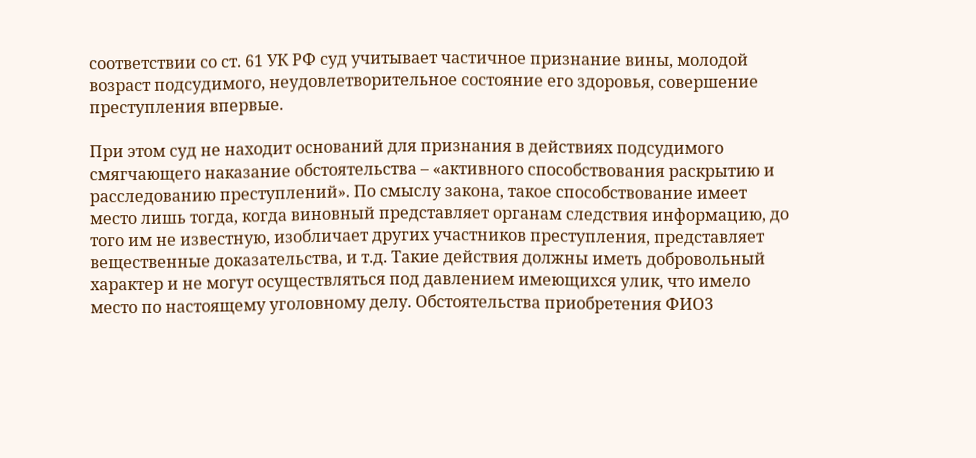соответствии со ст. 61 УК РФ суд учитывает частичное признание вины, молодой возраст подсудимого, неудовлетворительное состояние его здоровья, совершение преступления впервые.

При этом суд не находит оснований для признания в действиях подсудимого смягчающего наказание обстоятельства – «активного способствования раскрытию и расследованию преступлений». По смыслу закона, такое способствование имеет место лишь тогда, когда виновный представляет органам следствия информацию, до того им не известную, изобличает других участников преступления, представляет вещественные доказательства, и т.д. Такие действия должны иметь добровольный характер и не могут осуществляться под давлением имеющихся улик, что имело место по настоящему уголовному делу. Обстоятельства приобретения ФИО3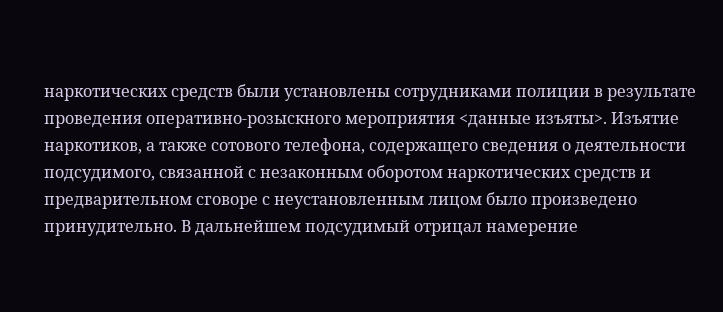наркотических средств были установлены сотрудниками полиции в результате проведения оперативно-розыскного мероприятия <данные изъяты>. Изъятие наркотиков, а также сотового телефона, содержащего сведения о деятельности подсудимого, связанной с незаконным оборотом наркотических средств и предварительном сговоре с неустановленным лицом было произведено принудительно. В дальнейшем подсудимый отрицал намерение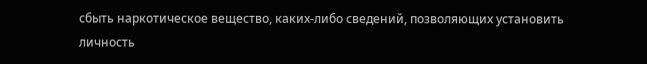сбыть наркотическое вещество, каких-либо сведений, позволяющих установить личность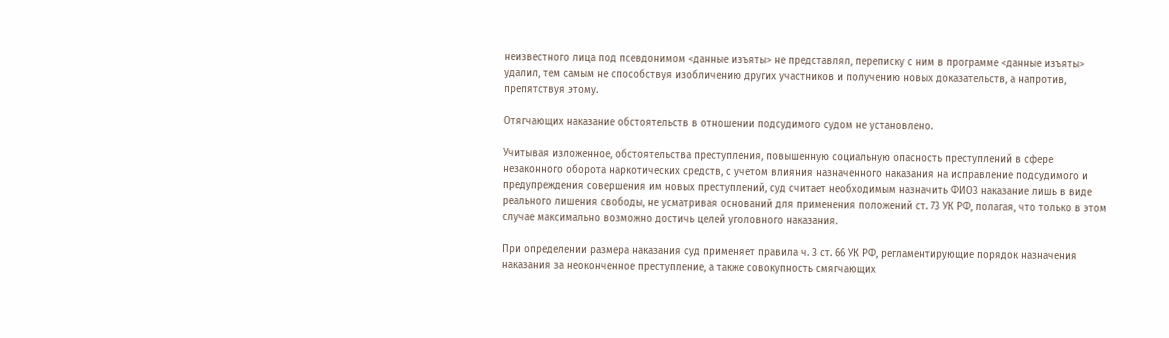неизвестного лица под псевдонимом <данные изъяты> не представлял, переписку с ним в программе <данные изъяты> удалил, тем самым не способствуя изобличению других участников и получению новых доказательств, а напротив, препятствуя этому.

Отягчающих наказание обстоятельств в отношении подсудимого судом не установлено.

Учитывая изложенное, обстоятельства преступления, повышенную социальную опасность преступлений в сфере незаконного оборота наркотических средств, с учетом влияния назначенного наказания на исправление подсудимого и предупреждения совершения им новых преступлений, суд считает необходимым назначить ФИО3 наказание лишь в виде реального лишения свободы, не усматривая оснований для применения положений ст. 73 УК РФ, полагая, что только в этом случае максимально возможно достичь целей уголовного наказания.

При определении размера наказания суд применяет правила ч. 3 ст. 66 УК РФ, регламентирующие порядок назначения наказания за неоконченное преступление, а также совокупность смягчающих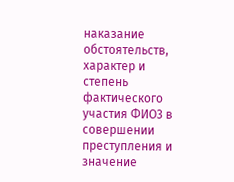наказание обстоятельств, характер и степень фактического участия ФИО3 в совершении преступления и значение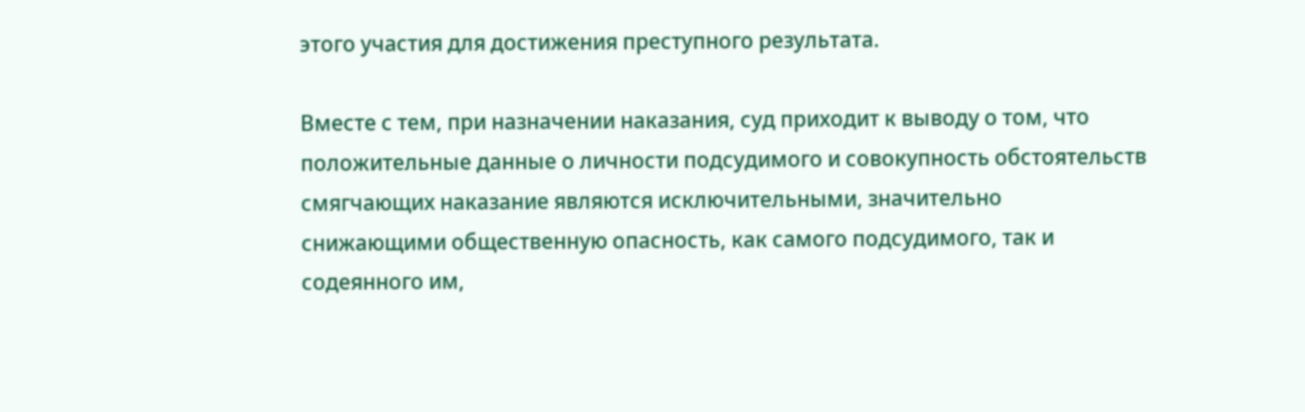этого участия для достижения преступного результата.

Вместе с тем, при назначении наказания, суд приходит к выводу о том, что положительные данные о личности подсудимого и совокупность обстоятельств смягчающих наказание являются исключительными, значительно снижающими общественную опасность, как самого подсудимого, так и содеянного им,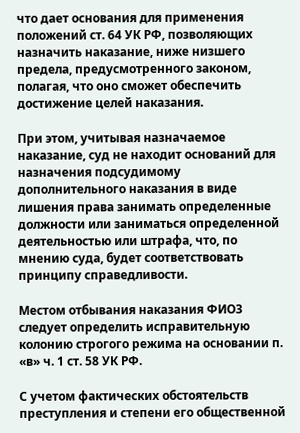что дает основания для применения положений ст. 64 УК РФ, позволяющих назначить наказание, ниже низшего предела, предусмотренного законом, полагая, что оно сможет обеспечить достижение целей наказания.

При этом, учитывая назначаемое наказание, суд не находит оснований для назначения подсудимому дополнительного наказания в виде лишения права занимать определенные должности или заниматься определенной деятельностью или штрафа, что, по мнению суда, будет соответствовать принципу справедливости.

Местом отбывания наказания ФИО3 следует определить исправительную колонию строгого режима на основании п. «в» ч. 1 ст. 58 УК РФ.

С учетом фактических обстоятельств преступления и степени его общественной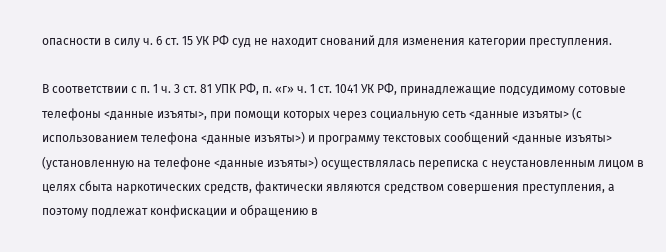опасности в силу ч. 6 ст. 15 УК РФ суд не находит снований для изменения категории преступления.

В соответствии с п. 1 ч. 3 ст. 81 УПК РФ, п. «г» ч. 1 ст. 1041 УК РФ, принадлежащие подсудимому сотовые телефоны <данные изъяты>, при помощи которых через социальную сеть <данные изъяты> (с использованием телефона <данные изъяты>) и программу текстовых сообщений <данные изъяты> (установленную на телефоне <данные изъяты>) осуществлялась переписка с неустановленным лицом в целях сбыта наркотических средств, фактически являются средством совершения преступления, а поэтому подлежат конфискации и обращению в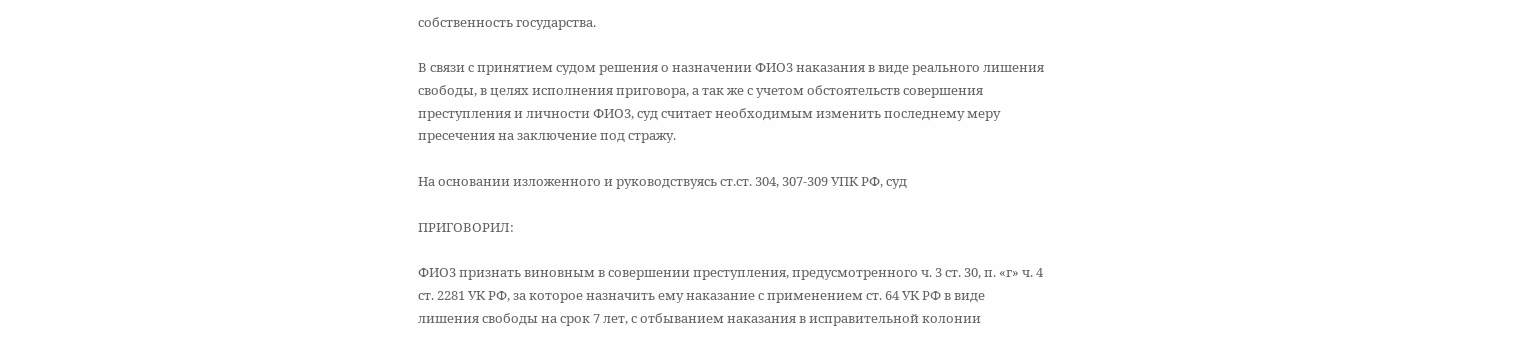собственность государства.

В связи с принятием судом решения о назначении ФИО3 наказания в виде реального лишения свободы, в целях исполнения приговора, а так же с учетом обстоятельств совершения преступления и личности ФИО3, суд считает необходимым изменить последнему меру пресечения на заключение под стражу.

На основании изложенного и руководствуясь ст.ст. 304, 307-309 УПК РФ, суд

ПРИГОВОРИЛ:

ФИО3 признать виновным в совершении преступления, предусмотренного ч. 3 ст. 30, п. «г» ч. 4 ст. 2281 УК РФ, за которое назначить ему наказание с применением ст. 64 УК РФ в виде лишения свободы на срок 7 лет, с отбыванием наказания в исправительной колонии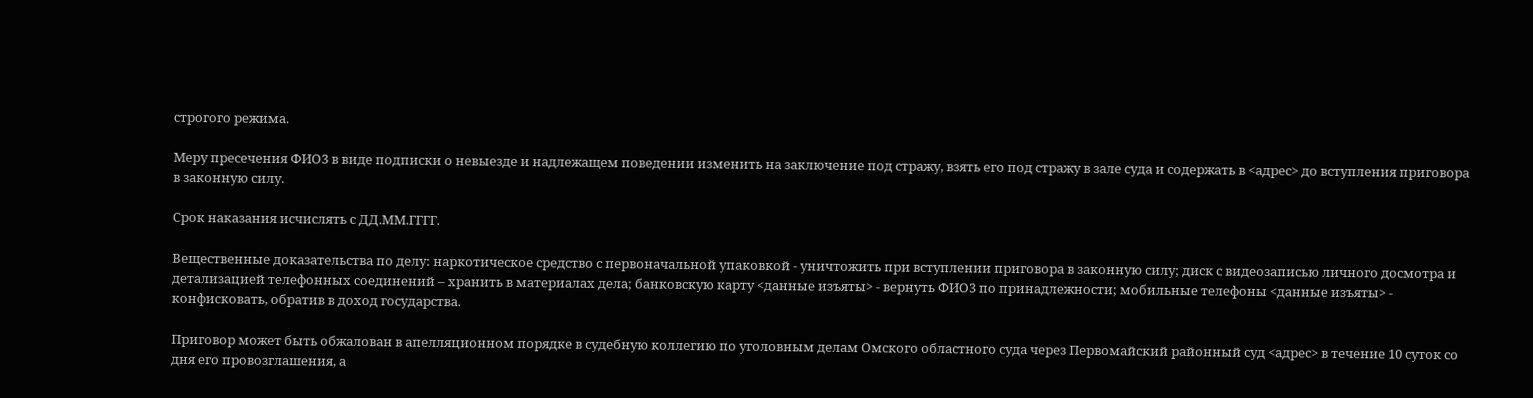строгого режима.

Меру пресечения ФИО3 в виде подписки о невыезде и надлежащем поведении изменить на заключение под стражу, взять его под стражу в зале суда и содержать в <адрес> до вступления приговора в законную силу.

Срок наказания исчислять с ДД.ММ.ГГГГ.

Вещественные доказательства по делу: наркотическое средство с первоначальной упаковкой - уничтожить при вступлении приговора в законную силу; диск с видеозаписью личного досмотра и детализацией телефонных соединений – хранить в материалах дела; банковскую карту <данные изъяты> - вернуть ФИО3 по принадлежности; мобильные телефоны <данные изъяты> - конфисковать, обратив в доход государства.

Приговор может быть обжалован в апелляционном порядке в судебную коллегию по уголовным делам Омского областного суда через Первомайский районный суд <адрес> в течение 10 суток со дня его провозглашения, а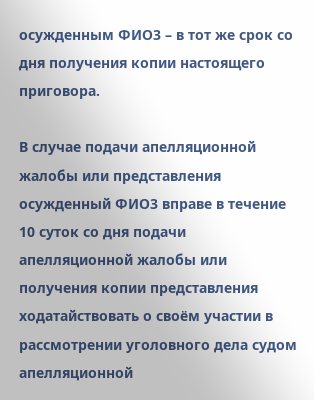осужденным ФИО3 – в тот же срок со дня получения копии настоящего приговора.

В случае подачи апелляционной жалобы или представления осужденный ФИО3 вправе в течение 10 суток со дня подачи апелляционной жалобы или получения копии представления ходатайствовать о своём участии в рассмотрении уголовного дела судом апелляционной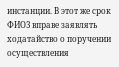инстанции. В этот же срок ФИО3 вправе заявлять ходатайство о поручении осуществления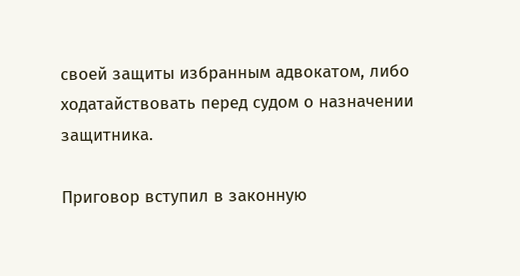своей защиты избранным адвокатом, либо ходатайствовать перед судом о назначении защитника.

Приговор вступил в законную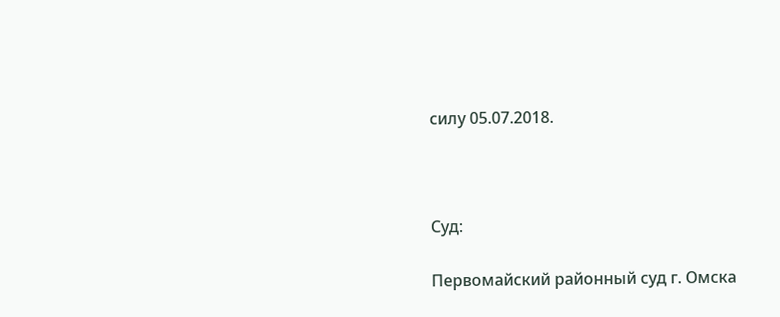силу 05.07.2018.



Суд:

Первомайский районный суд г. Омска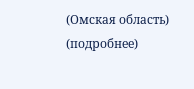(Омская область) (подробнее)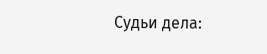Судьи дела: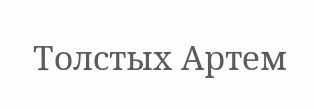Толстых Артем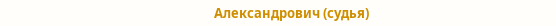Александрович (судья)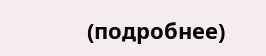(подробнее)